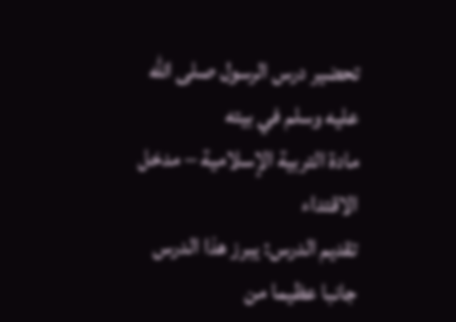تحضير درس الرسول صلى الله عليه وسلم في بيته
مادة التربية الإسلامية – مدخل الاقتداء
تقديم الدرس: يبرز هذا الدرس جانبا عظيما من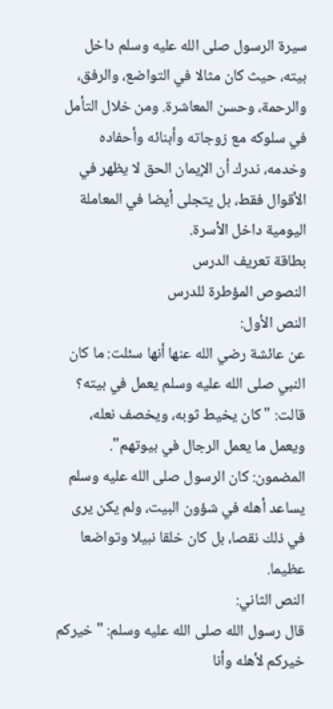سيرة الرسول صلى الله عليه وسلم داخل بيته، حيث كان مثالا في التواضع، والرفق، والرحمة، وحسن المعاشرة. ومن خلال التأمل في سلوكه مع زوجاته وأبنائه وأحفاده وخدمه، ندرك أن الإيمان الحق لا يظهر في الأقوال فقط، بل يتجلى أيضا في المعاملة اليومية داخل الأسرة.
بطاقة تعريف الدرس
النصوص المؤطرة للدرس
النص الأول:
عن عائشة رضي الله عنها أنها سئلت: ما كان النبي صلى الله عليه وسلم يعمل في بيته؟ قالت: "كان يخيط ثوبه، ويخصف نعله، ويعمل ما يعمل الرجال في بيوتهم".
المضمون: كان الرسول صلى الله عليه وسلم يساعد أهله في شؤون البيت، ولم يكن يرى في ذلك نقصا، بل كان خلقا نبيلا وتواضعا عظيما.
النص الثاني:
قال رسول الله صلى الله عليه وسلم: "خيركم خيركم لأهله وأنا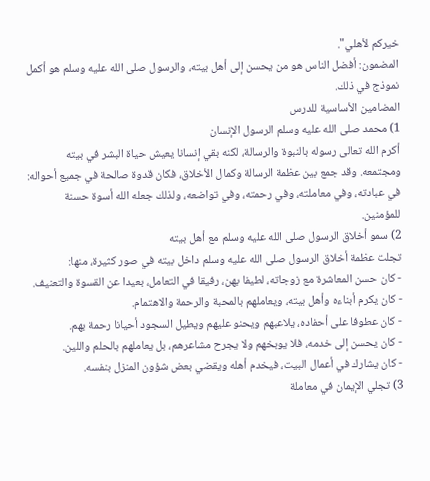خيركم لأهلي".
المضمون: أفضل الناس هو من يحسن إلى أهل بيته، والرسول صلى الله عليه وسلم هو أكمل نموذج في ذلك.
المضامين الأساسية للدرس
1) محمد صلى الله عليه وسلم الرسول الإنسان
أكرم الله تعالى رسوله بالنبوة والرسالة، لكنه بقي إنسانا يعيش حياة البشر في بيته ومجتمعه. وقد جمع بين عظمة الرسالة وكمال الأخلاق، فكان قدوة صالحة في جميع أحواله: في عبادته، وفي معاملته، وفي رحمته، وفي تواضعه، ولذلك جعله الله أسوة حسنة للمؤمنين.
2) سمو أخلاق الرسول صلى الله عليه وسلم مع أهل بيته
تجلت عظمة أخلاق الرسول صلى الله عليه وسلم داخل بيته في صور كثيرة، منها:
- كان حسن المعاشرة مع زوجاته، لطيفا بهن، رفيقا في التعامل، بعيدا عن القسوة والتعنيف.
- كان يكرم أبناءه وأهل بيته، ويعاملهم بالمحبة والرحمة والاهتمام.
- كان عطوفا على أحفاده، يلاعبهم ويحنو عليهم ويطيل السجود أحيانا رحمة بهم.
- كان يحسن إلى خدمه، فلا يوبخهم ولا يجرح مشاعرهم، بل يعاملهم بالحلم واللين.
- كان يشارك في أعمال البيت، فيخدم أهله ويقضي بعض شؤون المنزل بنفسه.
3) تجلي الإيمان في معاملة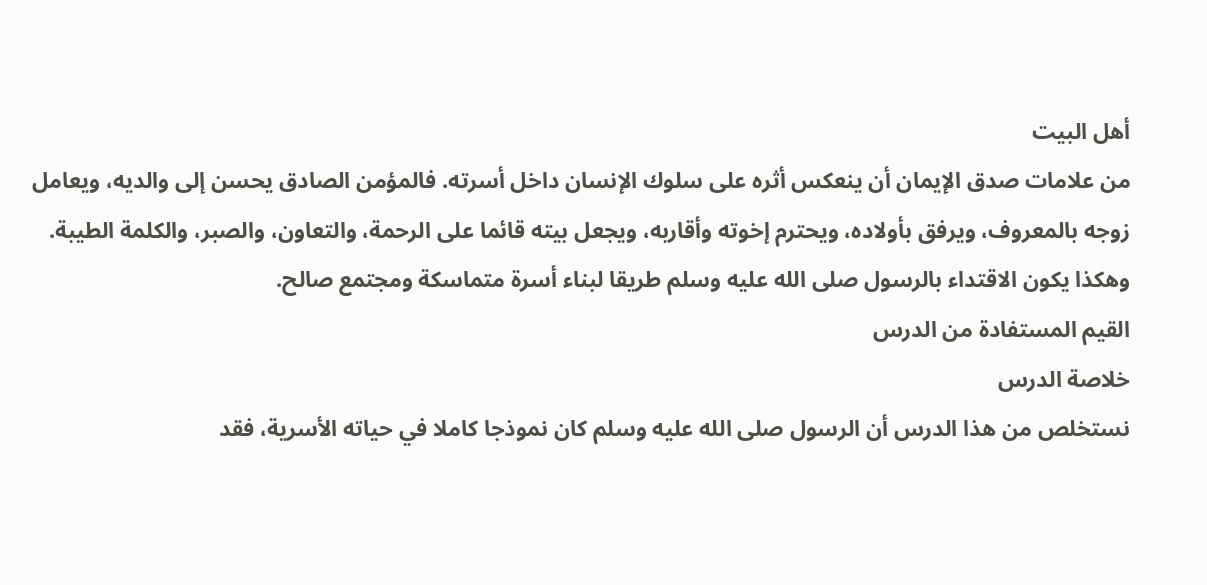أهل البيت
من علامات صدق الإيمان أن ينعكس أثره على سلوك الإنسان داخل أسرته. فالمؤمن الصادق يحسن إلى والديه، ويعامل زوجه بالمعروف، ويرفق بأولاده، ويحترم إخوته وأقاربه، ويجعل بيته قائما على الرحمة، والتعاون، والصبر، والكلمة الطيبة. وهكذا يكون الاقتداء بالرسول صلى الله عليه وسلم طريقا لبناء أسرة متماسكة ومجتمع صالح.
القيم المستفادة من الدرس
خلاصة الدرس
نستخلص من هذا الدرس أن الرسول صلى الله عليه وسلم كان نموذجا كاملا في حياته الأسرية، فقد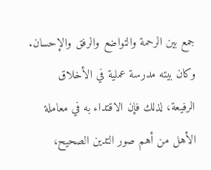جمع بين الرحمة والتواضع والرفق والإحسان. وكان بيته مدرسة عملية في الأخلاق الرفيعة، لذلك فإن الاقتداء به في معاملة الأهل من أهم صور التدين الصحيح،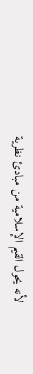لأنه يحول القيم الإسلامية من مبادئ نظرية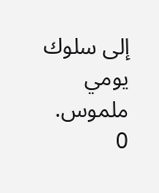إلى سلوك يومي ملموس.
0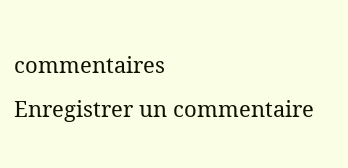commentaires
Enregistrer un commentaire